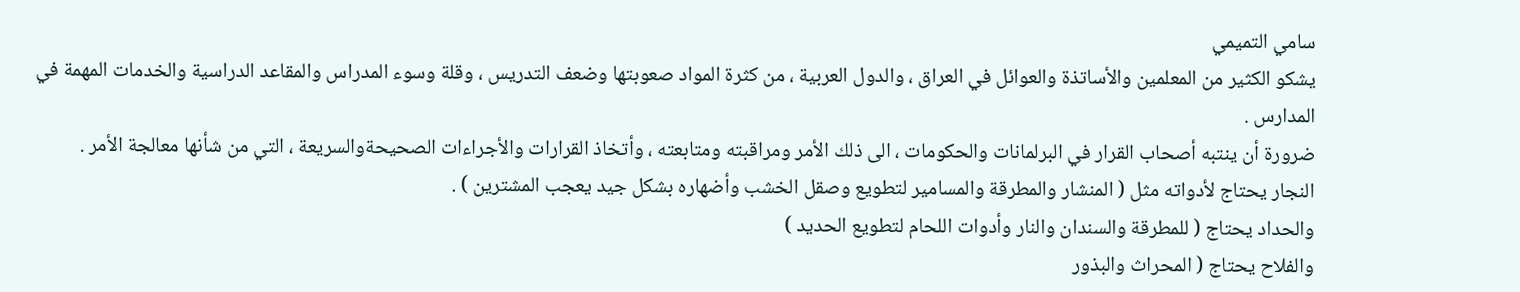سامي التميمي
يشكو الكثير من المعلمين والأساتذة والعوائل في العراق ، والدول العربية ، من كثرة المواد صعوبتها وضعف التدريس ، وقلة وسوء المدراس والمقاعد الدراسية والخدمات المهمة في المدارس .
ضرورة أن ينتبه أصحاب القرار في البرلمانات والحكومات ، الى ذلك الأمر ومراقبته ومتابعته ، وأتخاذ القرارات والأجراءات الصحيحةوالسريعة ، التي من شأنها معالجة الأمر .
النجار يحتاج لأدواته مثل ( المنشار والمطرقة والمسامير لتطويع وصقل الخشب وأضهاره بشكل جيد يعجب المشترين ) .
والحداد يحتاج ( للمطرقة والسندان والنار وأدوات اللحام لتطويع الحديد )
والفلاح يحتاج ( المحراث والبذور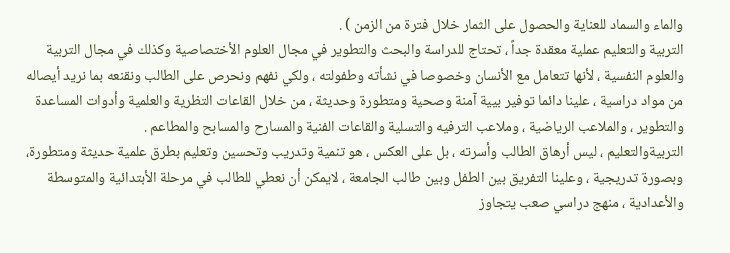والماء والسماد للعناية والحصول على الثمار خلال فترة من الزمن ) .
التربية والتعليم عملية معقدة جداً ، تحتاج للدراسة والبحث والتطوير في مجال العلوم الأختصاصية وكذلك في مجال التربية والعلوم النفسية ، لأنها تتعامل مع الأنسان وخصوصا في نشأته وطفولته ، ولكي نفهم ونحرص على الطالب ونقنعه بما نريد أيصاله من مواد دراسية ، علينا دائما توفير بيية آمنة وصحية ومتطورة وحديثة ، من خلال القاعات التظرية والعلمية وأدوات المساعدة والتطوير ، والملاعب الرياضية ، وملاعب الترفيه والتسلية والقاعات الفنية والمسارح والمسابح والمطاعم .
التربيةوالتعليم ، ليس أرهاق الطالب وأسرته ، بل على العكس ، هو تنمية وتدريب وتحسين وتعليم بطرق علمية حديثة ومتطورة، وبصورة تدريجية ، وعلينا التفريق بين الطفل وبين طالب الجامعة ، لايمكن أن نعطي للطالب في مرحلة الأبتدائية والمتوسطة والأعدادية ، منهج دراسي صعب يتجاوز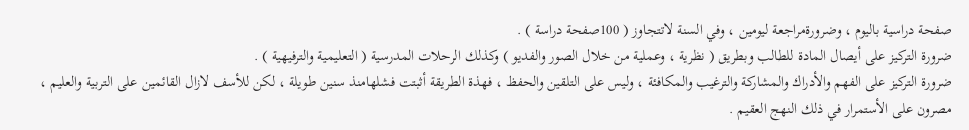صفحة دراسية باليوم ، وضرورةمراجعة ليومين ، وفي السنة لاتتجاوز ( 100صفحة دراسة ) .
ضرورة التركيز على أيصال المادة للطالب وبطريق ( نظرية ، وعملية من خلال الصور والفديو ) وكذلك الرحلات المدرسية ( التعليمية والترفيهية ) .
ضرورة التركيز على الفهم والأدراك والمشاركة والترغيب والمكافئة ، وليس على التلقين والحفظ ، فهذة الطريقة أثبتت فشلهامنذ سنين طويلة ، لكن للأسف لازال القائمين على التربية والعليم ، مصرون على الأستمرار في ذلك النهج العقيم .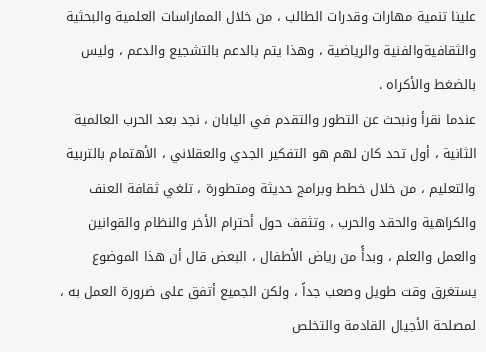علينا تنمية مهارات وقدرات الطالب ، من خلال المماراسات العلمية والبحثية والثقافيةوالفنية والرياضية ، وهذا يتم بالدعم بالتشجيع والدعم ، وليس بالضغط والأكراه .
عندما نقرأ ونبحث عن التطور والتقدم في اليابان ، نجد بعد الحرب العالمية الثانية ، أول تحد كان لهم هو التفكير الجدي والعقلاني ، الأهتمام بالتربية والتعليم ، من خلال خطط وبرامج حديثة ومتطورة ، تلغي ثقافة العنف والكراهية والحقد والحرب ، وتثقف حول أحترام الأخر والنظام والقوانين والعمل والعلم ، وبدأً من رياض الأطفال ، البعض قال أن هذا الموضوع يستغرق وقت طويل وصعب جداً ، ولكن الجميع أتفق على ضرورة العمل به ، لمصلحة الأجيال القادمة والتخلص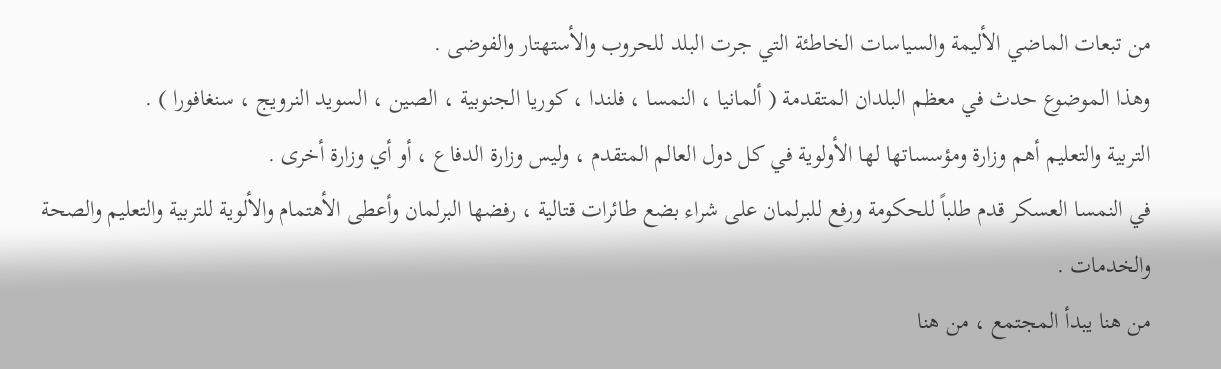من تبعات الماضي الأليمة والسياسات الخاطئة التي جرت البلد للحروب والأستهتار والفوضى .
وهذا الموضوع حدث في معظم البلدان المتقدمة ( ألمانيا ، النمسا ، فلندا ، كوريا الجنوبية ، الصين ، السويد النرويج ، سنغافورا ) .
التربية والتعليم أهم وزارة ومؤسساتها لها الأولوية في كل دول العالم المتقدم ، وليس وزارة الدفاع ، أو أي وزارة أخرى .
في النمسا العسكر قدم طلباً للحكومة ورفع للبرلمان على شراء بضع طائرات قتالية ، رفضها البرلمان وأعطى الأهتمام والألوية للتربية والتعليم والصحة والخدمات .
من هنا يبدأ المجتمع ، من هنا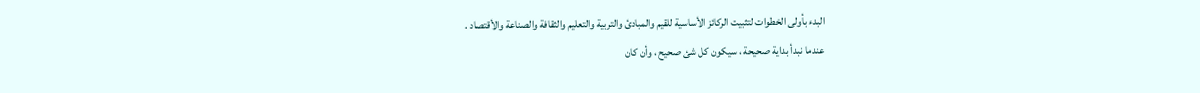البدء بأولى الخطوات لتثبيت الركائز الأساسية للقيم والمبادئ والتربية والتعليم والثقافة والصناعة والأقتصاد .
عندما نبدأ بداية صحيحة ، سيكون كل شئ صحيح ، وأن كان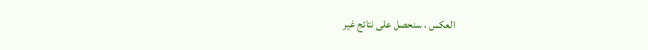العكس ، سنحصل على نتائج غير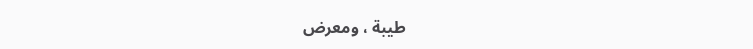طيبة ، ومعرض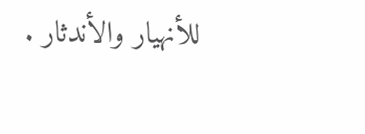للأنهيار والأندثار .